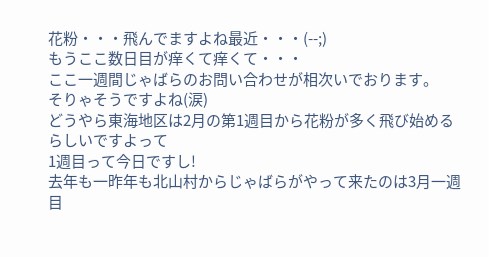花粉・・・飛んでますよね最近・・・(--;)
もうここ数日目が痒くて痒くて・・・
ここ一週間じゃばらのお問い合わせが相次いでおります。
そりゃそうですよね(涙)
どうやら東海地区は2月の第1週目から花粉が多く飛び始めるらしいですよって
1週目って今日ですし!
去年も一昨年も北山村からじゃばらがやって来たのは3月一週目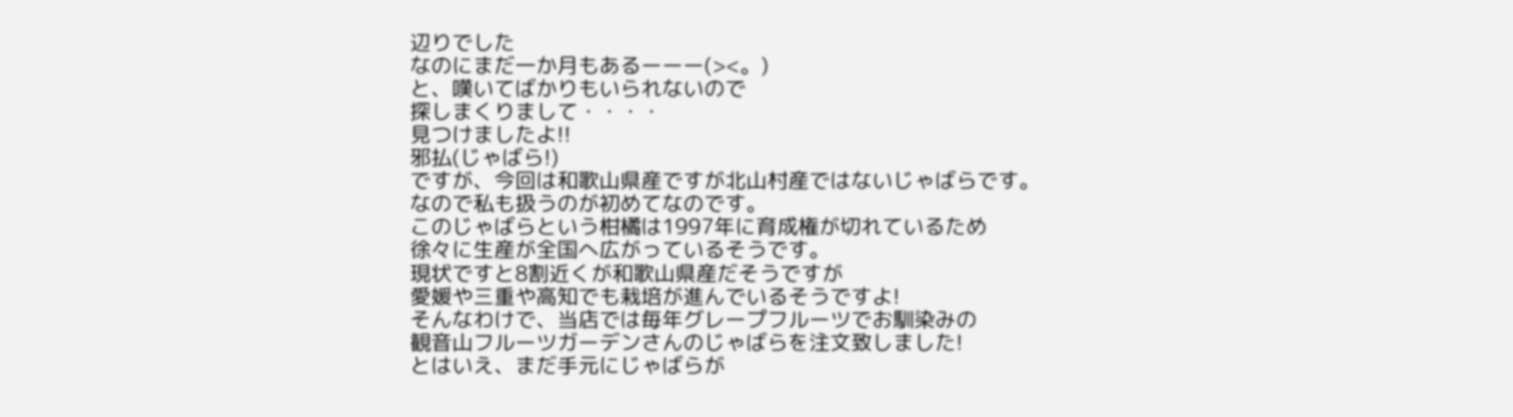辺りでした
なのにまだ一か月もあるーーー(><。)
と、嘆いてばかりもいられないので
探しまくりまして・・・・
見つけましたよ!!
邪払(じゃばら!)
ですが、今回は和歌山県産ですが北山村産ではないじゃばらです。
なので私も扱うのが初めてなのです。
このじゃばらという柑橘は1997年に育成権が切れているため
徐々に生産が全国へ広がっているそうです。
現状ですと8割近くが和歌山県産だそうですが
愛媛や三重や高知でも栽培が進んでいるそうですよ!
そんなわけで、当店では毎年グレープフルーツでお馴染みの
観音山フルーツガーデンさんのじゃばらを注文致しました!
とはいえ、まだ手元にじゃばらが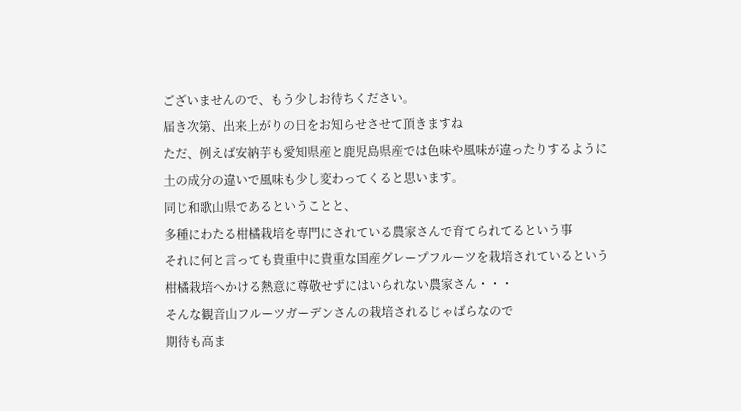ございませんので、もう少しお待ちください。
届き次第、出来上がりの日をお知らせさせて頂きますね
ただ、例えば安納芋も愛知県産と鹿児島県産では色味や風味が違ったりするように
土の成分の違いで風味も少し変わってくると思います。
同じ和歌山県であるということと、
多種にわたる柑橘栽培を専門にされている農家さんで育てられてるという事
それに何と言っても貴重中に貴重な国産グレープフルーツを栽培されているという
柑橘栽培へかける熱意に尊敬せずにはいられない農家さん・・・
そんな観音山フルーツガーデンさんの栽培されるじゃばらなので
期待も高ま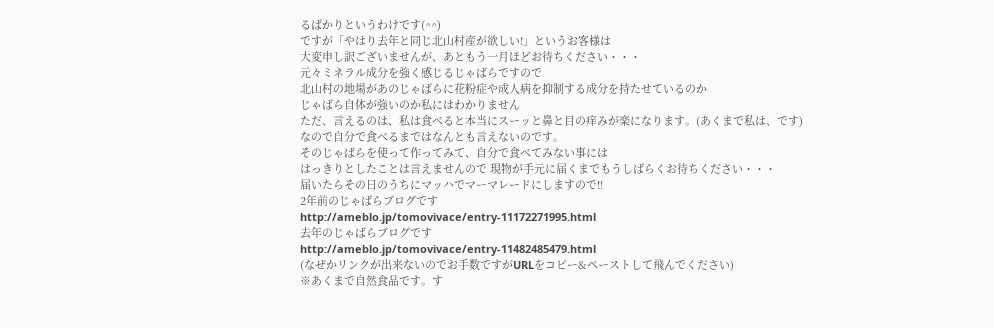るばかりというわけです(^^)
ですが「やはり去年と同じ北山村産が欲しい!」というお客様は
大変申し訳ございませんが、あともう一月ほどお待ちください・・・
元々ミネラル成分を強く感じるじゃばらですので
北山村の地場があのじゃばらに花粉症や成人病を抑制する成分を持たせているのか
じゃばら自体が強いのか私にはわかりません
ただ、言えるのは、私は食べると本当にスーッと鼻と目の痒みが楽になります。(あくまで私は、です)
なので自分で食べるまではなんとも言えないのです。
そのじゃばらを使って作ってみて、自分で食べてみない事には
はっきりとしたことは言えませんので 現物が手元に届くまでもうしばらくお待ちください・・・
届いたらその日のうちにマッハでマーマレードにしますので!!
2年前のじゃばらブログです
http://ameblo.jp/tomovivace/entry-11172271995.html
去年のじゃばらブログです
http://ameblo.jp/tomovivace/entry-11482485479.html
(なぜかリンクが出来ないのでお手数ですがURLをコピー&ペーストして飛んでください)
※あくまで自然食品です。す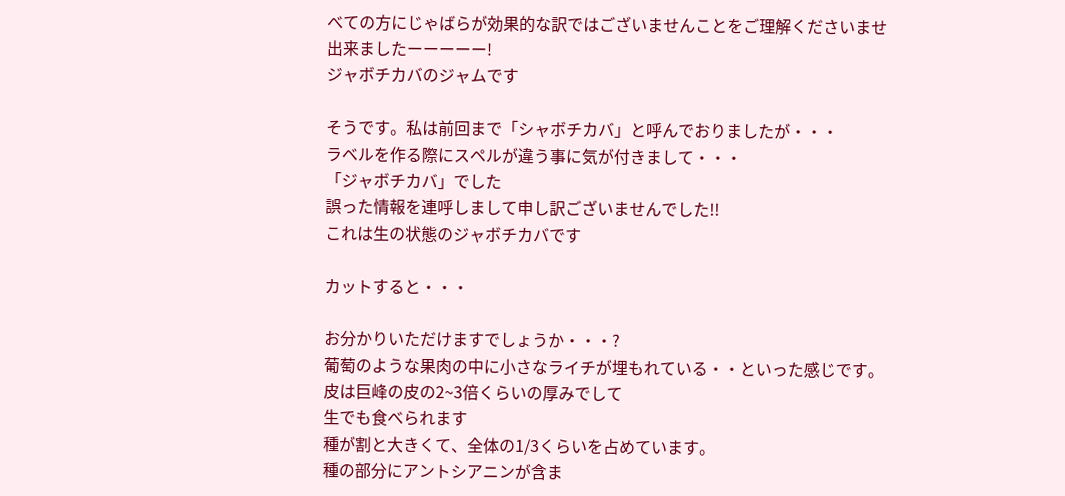べての方にじゃばらが効果的な訳ではございませんことをご理解くださいませ
出来ましたーーーーー!
ジャボチカバのジャムです

そうです。私は前回まで「シャボチカバ」と呼んでおりましたが・・・
ラベルを作る際にスペルが違う事に気が付きまして・・・
「ジャボチカバ」でした
誤った情報を連呼しまして申し訳ございませんでした!!
これは生の状態のジャボチカバです

カットすると・・・

お分かりいただけますでしょうか・・・?
葡萄のような果肉の中に小さなライチが埋もれている・・といった感じです。
皮は巨峰の皮の2~3倍くらいの厚みでして
生でも食べられます
種が割と大きくて、全体の1/3くらいを占めています。
種の部分にアントシアニンが含ま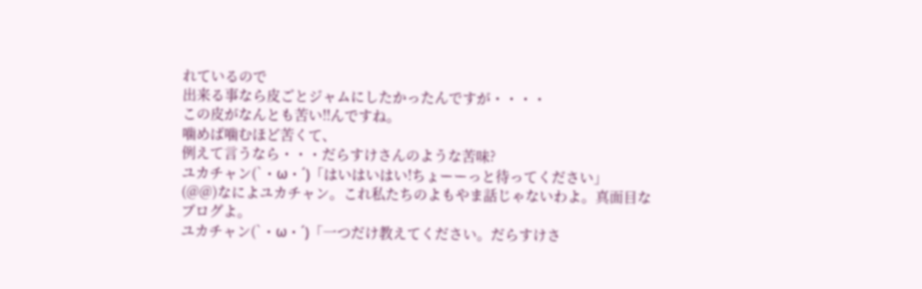れているので
出来る事なら皮ごとジャムにしたかったんですが・・・・
この皮がなんとも苦い!!んですね。
噛めば噛むほど苦くて、
例えて言うなら・・・だらすけさんのような苦味?
ユカチャン(`・ω・´)「はいはいはい!ちょーーっと待ってください」
(@@)なによユカチャン。これ私たちのよもやま話じゃないわよ。真面目なブログよ。
ユカチャン(`・ω・´)「一つだけ教えてください。だらすけさ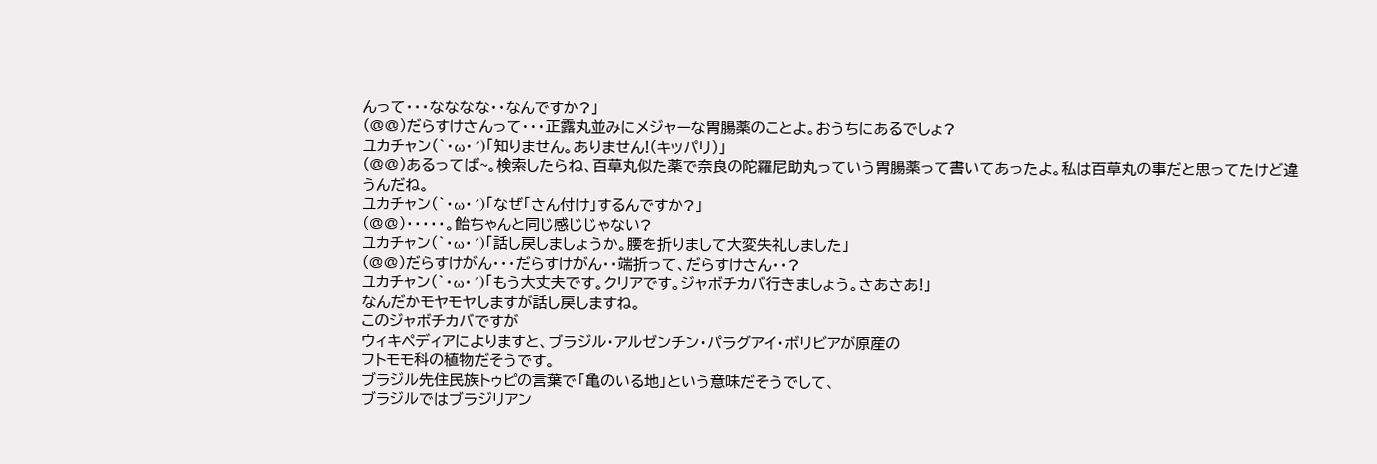んって・・・なななな・・なんですか?」
(@@)だらすけさんって・・・正露丸並みにメジャーな胃腸薬のことよ。おうちにあるでしょ?
ユカチャン(`・ω・´)「知りません。ありません!(キッパリ)」
(@@)あるってば~。検索したらね、百草丸似た薬で奈良の陀羅尼助丸っていう胃腸薬って書いてあったよ。私は百草丸の事だと思ってたけど違うんだね。
ユカチャン(`・ω・´)「なぜ「さん付け」するんですか?」
(@@)・・・・・。飴ちゃんと同じ感じじゃない?
ユカチャン(`・ω・´)「話し戻しましょうか。腰を折りまして大変失礼しました」
(@@)だらすけがん・・・だらすけがん・・端折って、だらすけさん・・?
ユカチャン(`・ω・´)「もう大丈夫です。クリアです。ジャボチカバ行きましょう。さあさあ!」
なんだかモヤモヤしますが話し戻しますね。
このジャボチカバですが
ウィキペディアによりますと、ブラジル・アルゼンチン・パラグアイ・ボリビアが原産の
フトモモ科の植物だそうです。
ブラジル先住民族トゥピの言葉で「亀のいる地」という意味だそうでして、
ブラジルではブラジリアン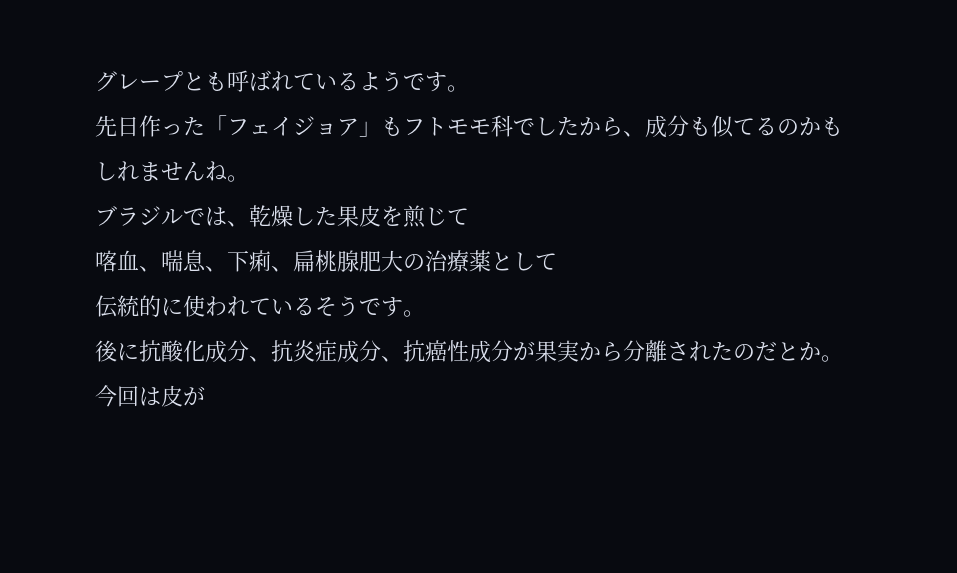グレープとも呼ばれているようです。
先日作った「フェイジョア」もフトモモ科でしたから、成分も似てるのかもしれませんね。
ブラジルでは、乾燥した果皮を煎じて
喀血、喘息、下痢、扁桃腺肥大の治療薬として
伝統的に使われているそうです。
後に抗酸化成分、抗炎症成分、抗癌性成分が果実から分離されたのだとか。
今回は皮が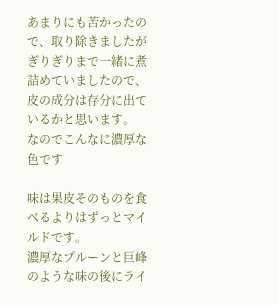あまりにも苦かったので、取り除きましたが
ぎりぎりまで一緒に煮詰めていましたので、皮の成分は存分に出ているかと思います。
なのでこんなに濃厚な色です

味は果皮そのものを食べるよりはずっとマイルドです。
濃厚なプルーンと巨峰のような味の後にライ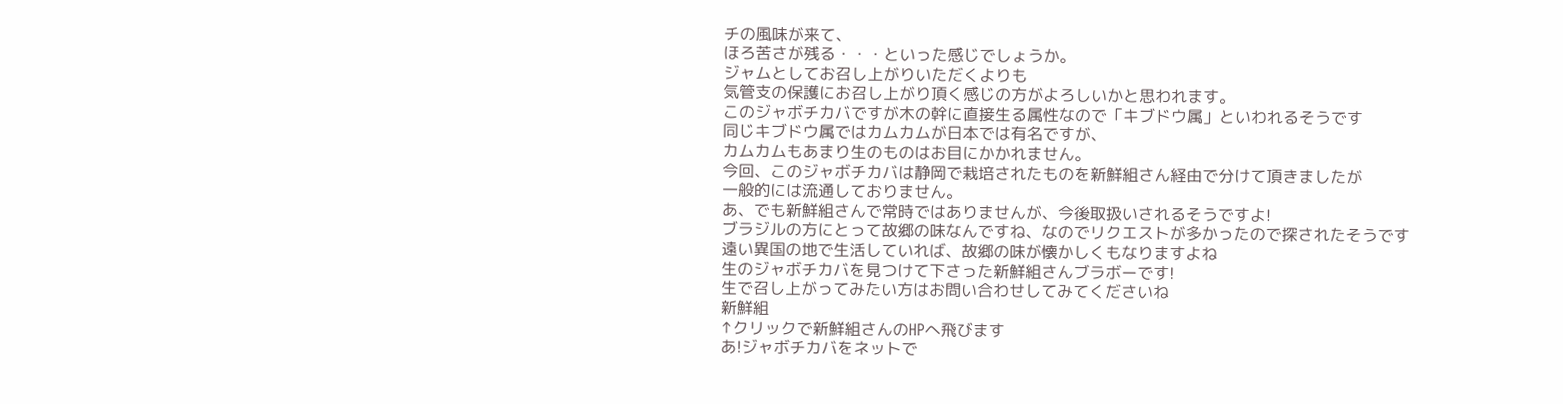チの風味が来て、
ほろ苦さが残る・・・といった感じでしょうか。
ジャムとしてお召し上がりいただくよりも
気管支の保護にお召し上がり頂く感じの方がよろしいかと思われます。
このジャボチカバですが木の幹に直接生る属性なので「キブドウ属」といわれるそうです
同じキブドウ属ではカムカムが日本では有名ですが、
カムカムもあまり生のものはお目にかかれません。
今回、このジャボチカバは静岡で栽培されたものを新鮮組さん経由で分けて頂きましたが
一般的には流通しておりません。
あ、でも新鮮組さんで常時ではありませんが、今後取扱いされるそうですよ!
ブラジルの方にとって故郷の味なんですね、なのでリクエストが多かったので探されたそうです
遠い異国の地で生活していれば、故郷の味が懐かしくもなりますよね
生のジャボチカバを見つけて下さった新鮮組さんブラボーです!
生で召し上がってみたい方はお問い合わせしてみてくださいね
新鮮組
↑クリックで新鮮組さんのHPへ飛びます
あ!ジャボチカバをネットで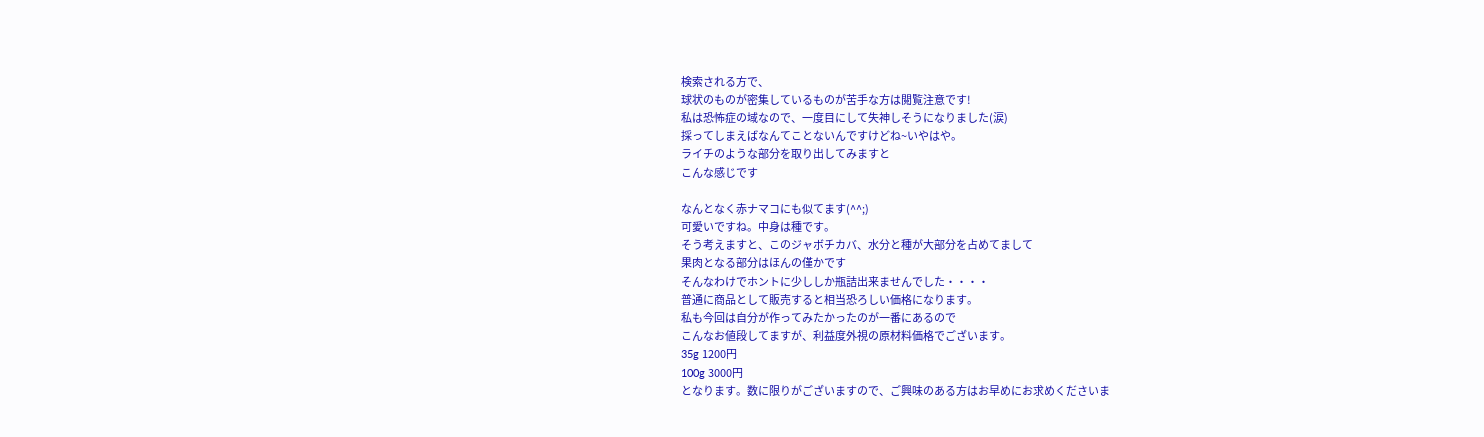検索される方で、
球状のものが密集しているものが苦手な方は閲覧注意です!
私は恐怖症の域なので、一度目にして失神しそうになりました(涙)
採ってしまえばなんてことないんですけどね~いやはや。
ライチのような部分を取り出してみますと
こんな感じです

なんとなく赤ナマコにも似てます(^^;)
可愛いですね。中身は種です。
そう考えますと、このジャボチカバ、水分と種が大部分を占めてまして
果肉となる部分はほんの僅かです
そんなわけでホントに少ししか瓶詰出来ませんでした・・・・
普通に商品として販売すると相当恐ろしい価格になります。
私も今回は自分が作ってみたかったのが一番にあるので
こんなお値段してますが、利益度外視の原材料価格でございます。
35g 1200円
100g 3000円
となります。数に限りがございますので、ご興味のある方はお早めにお求めくださいま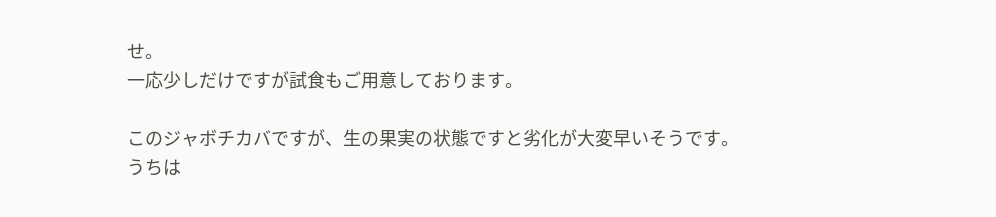せ。
一応少しだけですが試食もご用意しております。

このジャボチカバですが、生の果実の状態ですと劣化が大変早いそうです。
うちは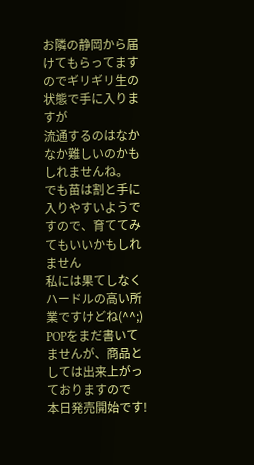お隣の静岡から届けてもらってますのでギリギリ生の状態で手に入りますが
流通するのはなかなか難しいのかもしれませんね。
でも苗は割と手に入りやすいようですので、育ててみてもいいかもしれません
私には果てしなくハードルの高い所業ですけどね(^^;)
POPをまだ書いてませんが、商品としては出来上がっておりますので
本日発売開始です!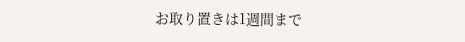お取り置きは1週間まで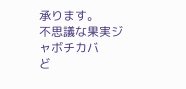承ります。
不思議な果実ジャボチカバ
ど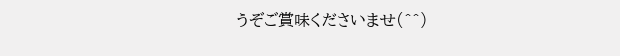うぞご賞味くださいませ(^^)